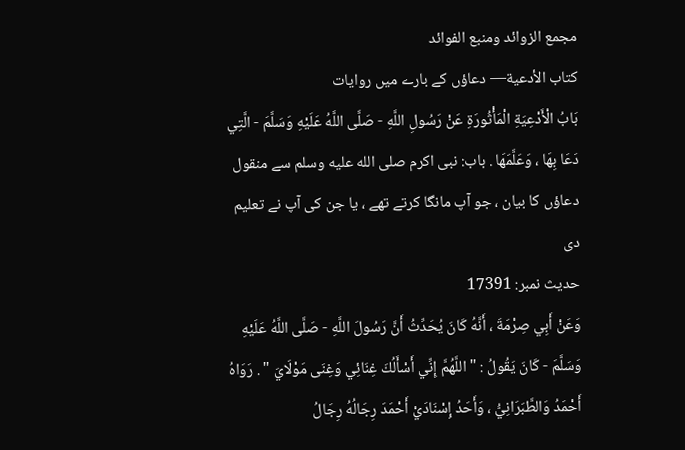مجمع الزوائد ومنبع الفوائد
كتاب الأدعية— دعاؤں کے بارے میں روایات
بَابُ الْأَدْعِيَةِ الْمَأْثُورَةِ عَنْ رَسُولِ اللَّهِ - صَلَّى اللَّهُ عَلَيْهِ وَسَلَّمَ - الَّتِي دَعَا بِهَا ، وَعَلَّمَهَا . باب: نبی اکرم صلى الله عليه وسلم سے منقول دعاؤں کا بیان ، جو آپ مانگا کرتے تھے ، یا جن کی آپ نے تعلیم دی
حدیث نمبر: 17391
وَعَنْ أَبِي صِرْمَةَ ، أَنَّهُ كَانَ يُحَدِّثُ أَنَّ رَسُولَ اللَّهِ - صَلَّى اللَّهُ عَلَيْهِ وَسَلَّمَ - كَانَ يَقُولُ : " اللَّهُمَّ إِنِّي أَسْأَلُكَ غِنَائِي وَغِنَى مَوْلَايَ " . رَوَاهُ أَحْمَدُ وَالطَّبَرَانِيُّ ، وَأَحَدُ إِسْنَادَيْ أَحْمَدَ رِجَالُهُ رِجَالُ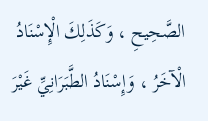الصَّحِيحِ ، وَكَذَلِكَ الْإِسْنَادُ الْآخَرُ ، وَإِسْنَادُ الطَّبَرَانِيِّ غَيْرَ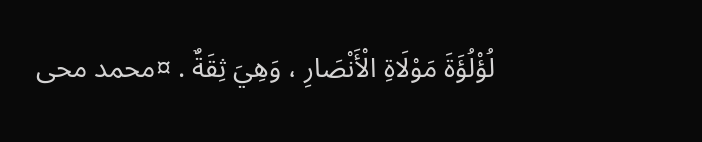لُؤْلُؤَةَ مَوْلَاةِ الْأَنْصَارِ ، وَهِيَ ثِقَةٌ . ¤محمد محی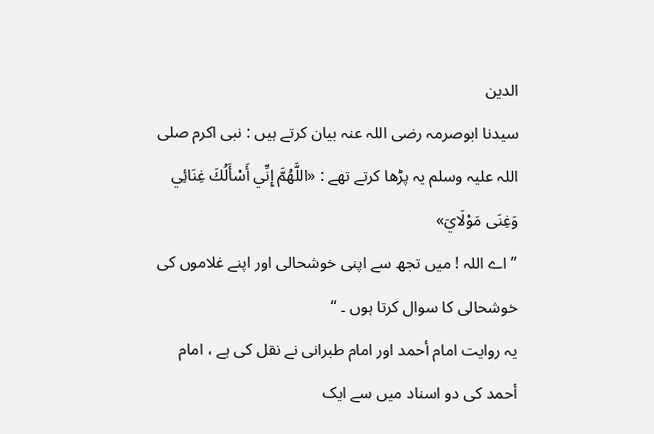الدین
سیدنا ابوصرمہ رضی اللہ عنہ بیان کرتے ہیں : نبی اکرم صلی اللہ علیہ وسلم یہ پڑھا کرتے تھے : «اللَّهُمَّ إِنِّي أَسْأَلُكَ غِنَائِي وَغِنَى مَوْلَايَ»
” اے اللہ ! میں تجھ سے اپنی خوشحالی اور اپنے غلاموں کی خوشحالی کا سوال کرتا ہوں ۔ “
یہ روایت امام أحمد اور امام طبرانی نے نقل کی ہے ، امام أحمد کی دو اسناد میں سے ایک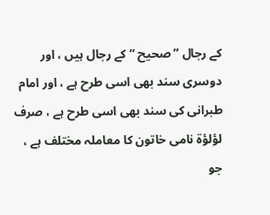کے رجال ” صحیح “ کے رجال ہیں ، اور دوسری سند بھی اسی طرح ہے ، اور امام طبرانی کی سند بھی اسی طرح ہے ، صرف لؤلؤة نامی خاتون کا معاملہ مختلف ہے ، جو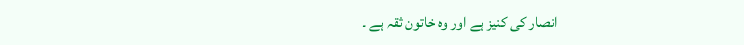انصار کی کنیز ہے اور وہ خاتون ثقہ ہے ۔